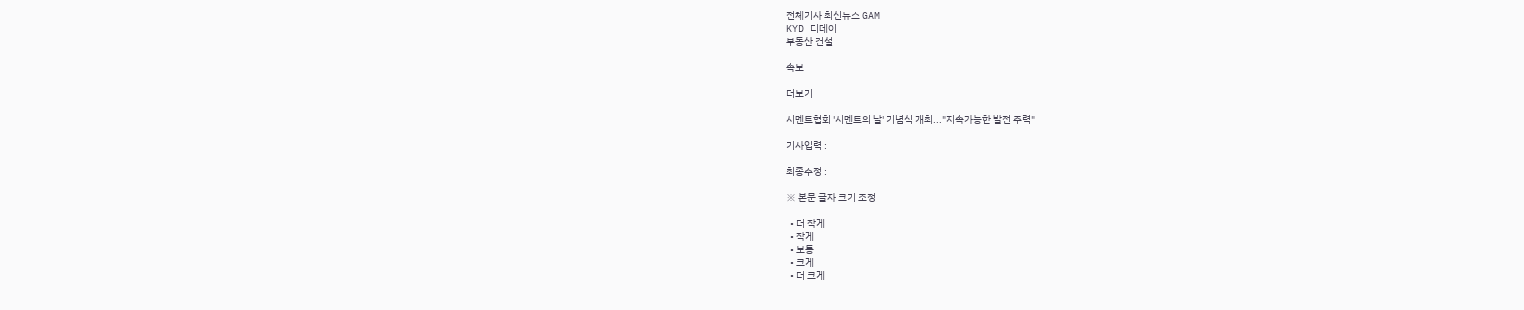전체기사 최신뉴스 GAM
KYD 디데이
부동산 건설

속보

더보기

시멘트협회 '시멘트의 날' 기념식 개최..."지속가능한 발전 주력"

기사입력 :

최종수정 :

※ 본문 글자 크기 조정

  • 더 작게
  • 작게
  • 보통
  • 크게
  • 더 크게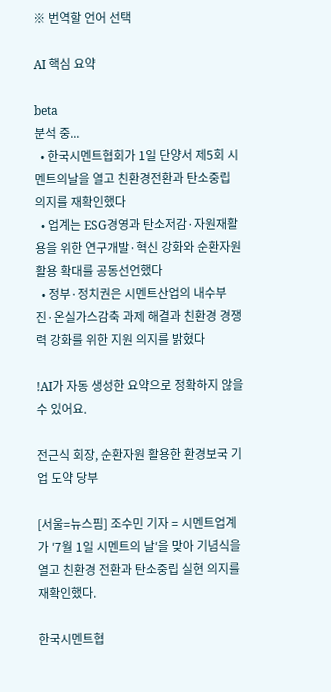※ 번역할 언어 선택

AI 핵심 요약

beta
분석 중...
  • 한국시멘트협회가 1일 단양서 제5회 시멘트의날을 열고 친환경전환과 탄소중립 의지를 재확인했다
  • 업계는 ESG경영과 탄소저감·자원재활용을 위한 연구개발·혁신 강화와 순환자원 활용 확대를 공동선언했다
  • 정부·정치권은 시멘트산업의 내수부진·온실가스감축 과제 해결과 친환경 경쟁력 강화를 위한 지원 의지를 밝혔다

!AI가 자동 생성한 요약으로 정확하지 않을 수 있어요.

전근식 회장, 순환자원 활용한 환경보국 기업 도약 당부

[서울=뉴스핌] 조수민 기자 = 시멘트업계가 ′7월 1일 시멘트의 날′을 맞아 기념식을 열고 친환경 전환과 탄소중립 실현 의지를 재확인했다.

한국시멘트협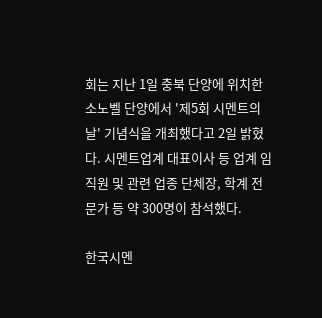회는 지난 1일 충북 단양에 위치한 소노벨 단양에서 '제5회 시멘트의 날' 기념식을 개최했다고 2일 밝혔다. 시멘트업계 대표이사 등 업계 임직원 및 관련 업종 단체장, 학계 전문가 등 약 300명이 참석했다.

한국시멘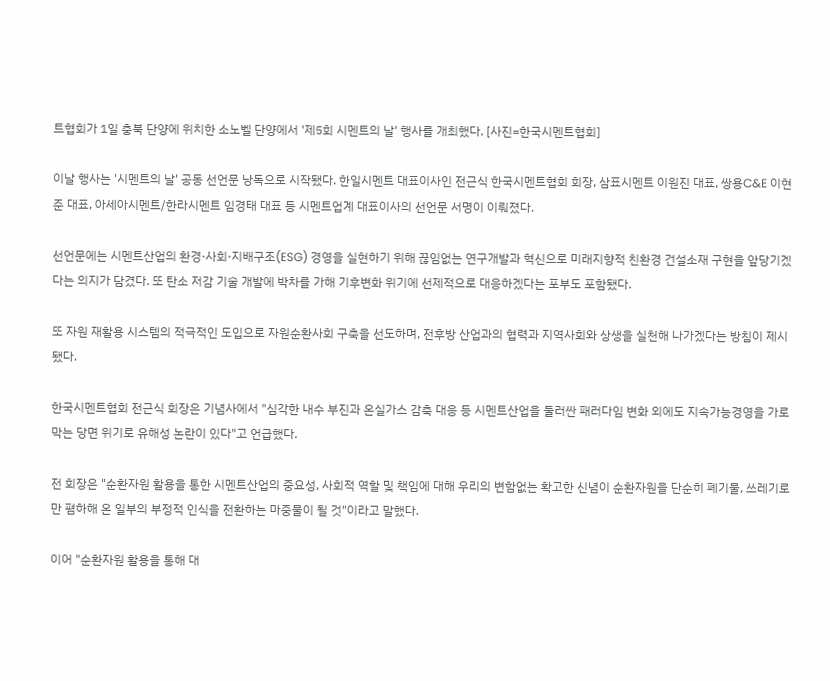트협회가 1일 충북 단양에 위치한 소노벨 단양에서 '제5회 시멘트의 날' 행사를 개최했다. [사진=한국시멘트협회]

이날 행사는 '시멘트의 날' 공동 선언문 낭독으로 시작됐다. 한일시멘트 대표이사인 전근식 한국시멘트협회 회장, 삼표시멘트 이원진 대표, 쌍용C&E 이현준 대표, 아세아시멘트/한라시멘트 임경태 대표 등 시멘트업계 대표이사의 선언문 서명이 이뤄졌다.

선언문에는 시멘트산업의 환경·사회·지배구조(ESG) 경영을 실현하기 위해 끊임없는 연구개발과 혁신으로 미래지향적 친환경 건설소재 구현을 앞당기겠다는 의지가 담겼다. 또 탄소 저감 기술 개발에 박차를 가해 기후변화 위기에 선제적으로 대응하겠다는 포부도 포함됐다.

또 자원 재활용 시스템의 적극적인 도입으로 자원순환사회 구축을 선도하며, 전후방 산업과의 협력과 지역사회와 상생을 실천해 나가겠다는 방침이 제시됐다.

한국시멘트협회 전근식 회장은 기념사에서 "심각한 내수 부진과 온실가스 감축 대응 등 시멘트산업을 둘러싼 패러다임 변화 외에도 지속가능경영을 가로막는 당면 위기로 유해성 논란이 있다"고 언급했다.

전 회장은 "순환자원 활용을 통한 시멘트산업의 중요성, 사회적 역할 및 책임에 대해 우리의 변함없는 확고한 신념이 순환자원을 단순히 폐기물, 쓰레기로만 폄하해 온 일부의 부정적 인식을 전환하는 마중물이 될 것"이라고 말했다.

이어 "순환자원 활용을 통해 대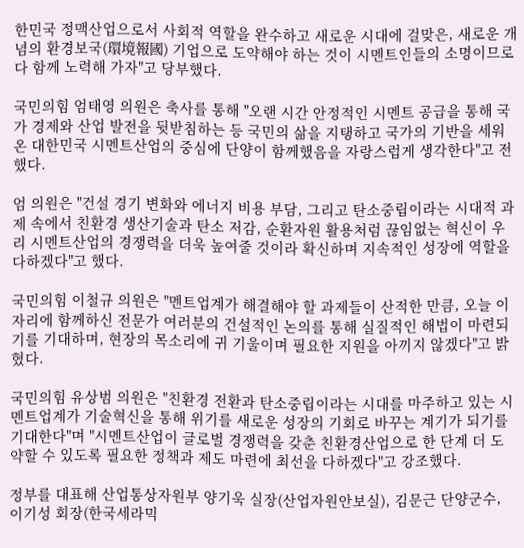한민국 정맥산업으로서 사회적 역할을 완수하고 새로운 시대에 걸맞은, 새로운 개념의 환경보국(環境報國) 기업으로 도약해야 하는 것이 시멘트인들의 소명이므로 다 함께 노력해 가자"고 당부했다.

국민의힘 엄태영 의원은 축사를 통해 "오랜 시간 안정적인 시멘트 공급을 통해 국가 경제와 산업 발전을 뒷받침하는 등 국민의 삶을 지탱하고 국가의 기반을 세워 온 대한민국 시멘트산업의 중심에 단양이 함께했음을 자랑스럽게 생각한다"고 전했다.

엄 의원은 "건설 경기 변화와 에너지 비용 부담, 그리고 탄소중립이라는 시대적 과제 속에서 친환경 생산기술과 탄소 저감, 순환자원 활용처럼 끊임없는 혁신이 우리 시멘트산업의 경쟁력을 더욱 높여줄 것이라 확신하며 지속적인 성장에 역할을 다하겠다"고 했다.

국민의힘 이철규 의원은 "멘트업계가 해결해야 할 과제들이 산적한 만큼, 오늘 이 자리에 함께하신 전문가 여러분의 건설적인 논의를 통해 실질적인 해법이 마련되기를 기대하며, 현장의 목소리에 귀 기울이며 필요한 지원을 아끼지 않겠다"고 밝혔다.

국민의힘 유상범 의원은 "친환경 전환과 탄소중립이라는 시대를 마주하고 있는 시멘트업계가 기술혁신을 통해 위기를 새로운 성장의 기회로 바꾸는 계기가 되기를 기대한다"며 "시멘트산업이 글로벌 경쟁력을 갖춘 친환경산업으로 한 단계 더 도약할 수 있도록 필요한 정책과 제도 마련에 최선을 다하겠다"고 강조했다.

정부를 대표해 산업통상자원부 양기욱 실장(산업자원안보실), 김문근 단양군수, 이기성 회장(한국세라믹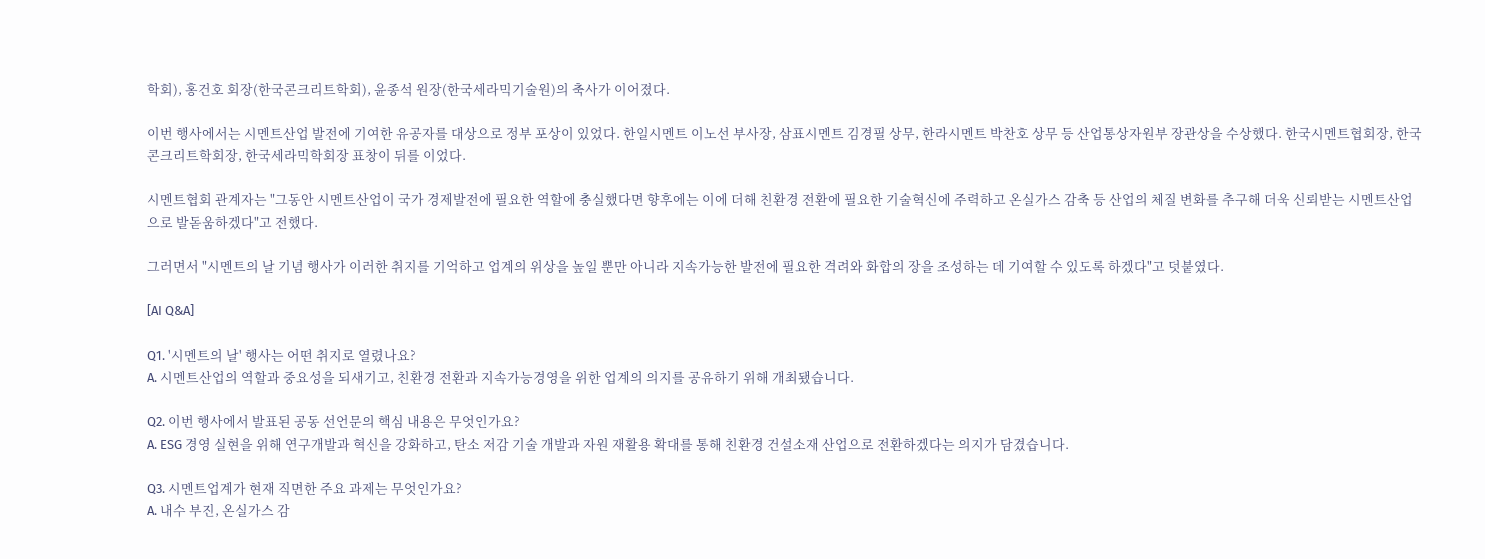학회), 홍건호 회장(한국콘크리트학회), 윤종석 원장(한국세라믹기술원)의 축사가 이어졌다.

이번 행사에서는 시멘트산업 발전에 기여한 유공자를 대상으로 정부 포상이 있었다. 한일시멘트 이노선 부사장, 삼표시멘트 김경필 상무, 한라시멘트 박찬호 상무 등 산업통상자원부 장관상을 수상했다. 한국시멘트협회장, 한국콘크리트학회장, 한국세라믹학회장 표창이 뒤를 이었다.

시멘트협회 관계자는 "그동안 시멘트산업이 국가 경제발전에 필요한 역할에 충실했다면 향후에는 이에 더해 친환경 전환에 필요한 기술혁신에 주력하고 온실가스 감축 등 산업의 체질 변화를 추구해 더욱 신뢰받는 시멘트산업으로 발돋움하겠다"고 전했다.

그러면서 "시멘트의 날 기념 행사가 이러한 취지를 기억하고 업계의 위상을 높일 뿐만 아니라 지속가능한 발전에 필요한 격려와 화합의 장을 조성하는 데 기여할 수 있도록 하겠다"고 덧붙였다.

[AI Q&A]

Q1. '시멘트의 날' 행사는 어떤 취지로 열렸나요?
A. 시멘트산업의 역할과 중요성을 되새기고, 친환경 전환과 지속가능경영을 위한 업계의 의지를 공유하기 위해 개최됐습니다.

Q2. 이번 행사에서 발표된 공동 선언문의 핵심 내용은 무엇인가요?
A. ESG 경영 실현을 위해 연구개발과 혁신을 강화하고, 탄소 저감 기술 개발과 자원 재활용 확대를 통해 친환경 건설소재 산업으로 전환하겠다는 의지가 담겼습니다.

Q3. 시멘트업계가 현재 직면한 주요 과제는 무엇인가요?
A. 내수 부진, 온실가스 감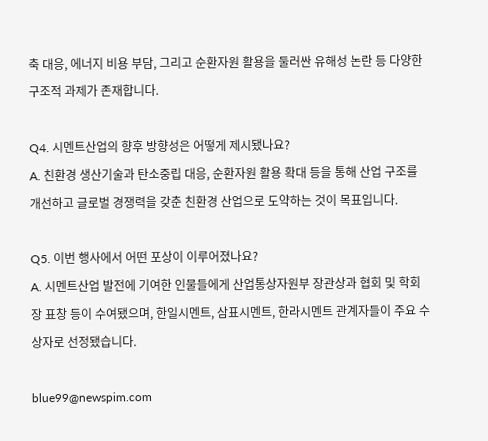축 대응, 에너지 비용 부담, 그리고 순환자원 활용을 둘러싼 유해성 논란 등 다양한 구조적 과제가 존재합니다.

Q4. 시멘트산업의 향후 방향성은 어떻게 제시됐나요?
A. 친환경 생산기술과 탄소중립 대응, 순환자원 활용 확대 등을 통해 산업 구조를 개선하고 글로벌 경쟁력을 갖춘 친환경 산업으로 도약하는 것이 목표입니다.

Q5. 이번 행사에서 어떤 포상이 이루어졌나요?
A. 시멘트산업 발전에 기여한 인물들에게 산업통상자원부 장관상과 협회 및 학회장 표창 등이 수여됐으며, 한일시멘트, 삼표시멘트, 한라시멘트 관계자들이 주요 수상자로 선정됐습니다.

blue99@newspim.com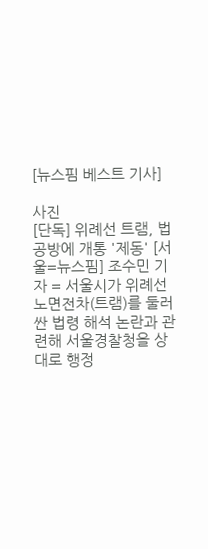[뉴스핌 베스트 기사]

사진
[단독] 위례선 트램, 법 공방에 개통 '제동' [서울=뉴스핌] 조수민 기자 = 서울시가 위례선 노면전차(트램)를 둘러싼 법령 해석 논란과 관련해 서울경찰청을 상대로 행정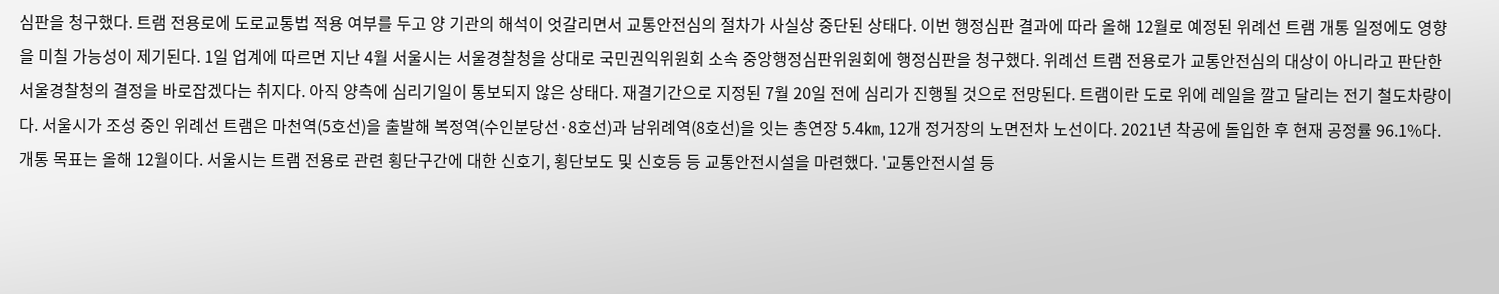심판을 청구했다. 트램 전용로에 도로교통법 적용 여부를 두고 양 기관의 해석이 엇갈리면서 교통안전심의 절차가 사실상 중단된 상태다. 이번 행정심판 결과에 따라 올해 12월로 예정된 위례선 트램 개통 일정에도 영향을 미칠 가능성이 제기된다. 1일 업계에 따르면 지난 4월 서울시는 서울경찰청을 상대로 국민권익위원회 소속 중앙행정심판위원회에 행정심판을 청구했다. 위례선 트램 전용로가 교통안전심의 대상이 아니라고 판단한 서울경찰청의 결정을 바로잡겠다는 취지다. 아직 양측에 심리기일이 통보되지 않은 상태다. 재결기간으로 지정된 7월 20일 전에 심리가 진행될 것으로 전망된다. 트램이란 도로 위에 레일을 깔고 달리는 전기 철도차량이다. 서울시가 조성 중인 위례선 트램은 마천역(5호선)을 출발해 복정역(수인분당선·8호선)과 남위례역(8호선)을 잇는 총연장 5.4㎞, 12개 정거장의 노면전차 노선이다. 2021년 착공에 돌입한 후 현재 공정률 96.1%다. 개통 목표는 올해 12월이다. 서울시는 트램 전용로 관련 횡단구간에 대한 신호기, 횡단보도 및 신호등 등 교통안전시설을 마련했다. '교통안전시설 등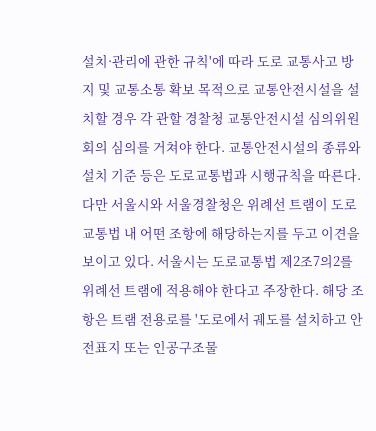설치·관리에 관한 규칙'에 따라 도로 교통사고 방지 및 교통소통 확보 목적으로 교통안전시설을 설치할 경우 각 관할 경찰청 교통안전시설 심의위원회의 심의를 거쳐야 한다. 교통안전시설의 종류와 설치 기준 등은 도로교통법과 시행규칙을 따른다. 다만 서울시와 서울경찰청은 위례선 트램이 도로교통법 내 어떤 조항에 해당하는지를 두고 이견을 보이고 있다. 서울시는 도로교통법 제2조7의2를 위례선 트램에 적용해야 한다고 주장한다. 해당 조항은 트램 전용로를 '도로에서 궤도를 설치하고 안전표지 또는 인공구조물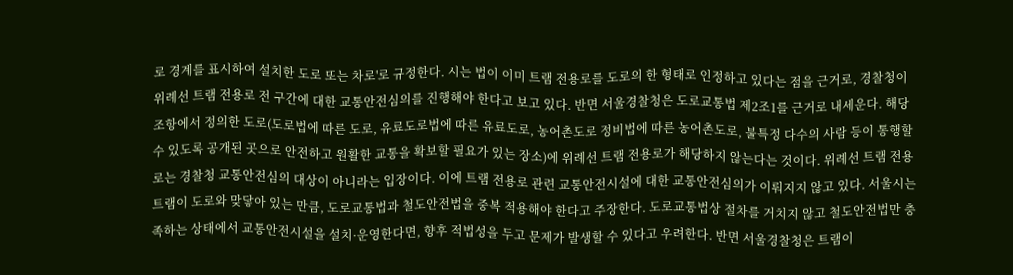로 경계를 표시하여 설치한 도로 또는 차로'로 규정한다. 시는 법이 이미 트램 전용로를 도로의 한 형태로 인정하고 있다는 점을 근거로, 경찰청이 위례선 트램 전용로 전 구간에 대한 교통안전심의를 진행해야 한다고 보고 있다. 반면 서울경찰청은 도로교통법 제2조1를 근거로 내세운다. 해당 조항에서 정의한 도로(도로법에 따른 도로, 유료도로법에 따른 유료도로, 농어촌도로 정비법에 따른 농어촌도로, 불특정 다수의 사람 등이 통행할 수 있도록 공개된 곳으로 안전하고 원활한 교통을 확보할 필요가 있는 장소)에 위례선 트램 전용로가 해당하지 않는다는 것이다. 위례선 트램 전용로는 경찰청 교통안전심의 대상이 아니라는 입장이다. 이에 트램 전용로 관련 교통안전시설에 대한 교통안전심의가 이뤄지지 않고 있다. 서울시는 트램이 도로와 맞닿아 있는 만큼, 도로교통법과 철도안전법을 중복 적용해야 한다고 주장한다. 도로교통법상 절차를 거치지 않고 철도안전법만 충족하는 상태에서 교통안전시설을 설치·운영한다면, 향후 적법성을 두고 문제가 발생할 수 있다고 우려한다. 반면 서울경찰청은 트램이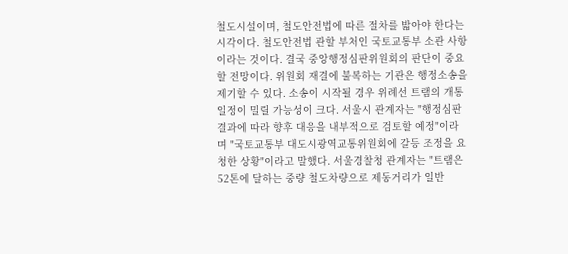철도시설이며, 철도안전법에 따른 절차를 밟아야 한다는 시각이다. 철도안전법 관할 부처인 국토교통부 소관 사항이라는 것이다. 결국 중앙행정심판위원회의 판단이 중요할 전망이다. 위원회 재결에 불복하는 기관은 행정소송을 제기할 수 있다. 소송이 시작될 경우 위례선 트램의 개통 일정이 밀릴 가능성이 크다. 서울시 관계자는 "행정심판 결과에 따라 향후 대응을 내부적으로 검토할 예정"이라며 "국토교통부 대도시광역교통위원회에 갈등 조정을 요청한 상황"이라고 말했다. 서울경찰청 관계자는 "트램은 52톤에 달하는 중량 철도차량으로 제동거리가 일반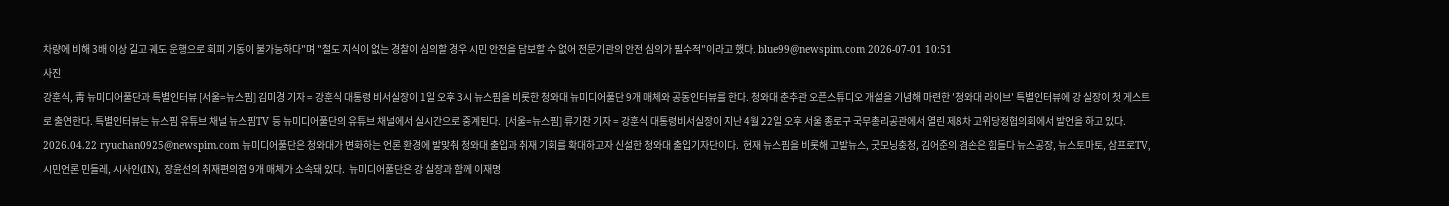차량에 비해 3배 이상 길고 궤도 운행으로 회피 기동이 불가능하다"며 "철도 지식이 없는 경찰이 심의할 경우 시민 안전을 담보할 수 없어 전문기관의 안전 심의가 필수적"이라고 했다. blue99@newspim.com 2026-07-01 10:51
사진
강훈식, 靑 뉴미디어풀단과 특별인터뷰 [서울=뉴스핌] 김미경 기자 = 강훈식 대통령 비서실장이 1일 오후 3시 뉴스핌을 비롯한 청와대 뉴미디어풀단 9개 매체와 공동인터뷰를 한다. 청와대 춘추관 오픈스튜디오 개설을 기념해 마련한 '청와대 라이브' 특별인터뷰에 강 실장이 첫 게스트로 출연한다. 특별인터뷰는 뉴스핌 유튜브 채널 뉴스핌TV 등 뉴미디어풀단의 유튜브 채널에서 실시간으로 중계된다.  [서울=뉴스핌] 류기찬 기자 = 강훈식 대통령비서실장이 지난 4월 22일 오후 서울 종로구 국무총리공관에서 열린 제8차 고위당정협의회에서 발언을 하고 있다. 2026.04.22 ryuchan0925@newspim.com 뉴미디어풀단은 청와대가 변화하는 언론 환경에 발맞춰 청와대 출입과 취재 기회를 확대하고자 신설한 청와대 출입기자단이다.  현재 뉴스핌을 비롯해 고발뉴스, 굿모닝충청, 김어준의 겸손은 힘들다 뉴스공장, 뉴스토마토, 삼프로TV, 시민언론 민들레, 시사인(IN), 장윤선의 취재편의점 9개 매체가 소속돼 있다.  뉴미디어풀단은 강 실장과 함께 이재명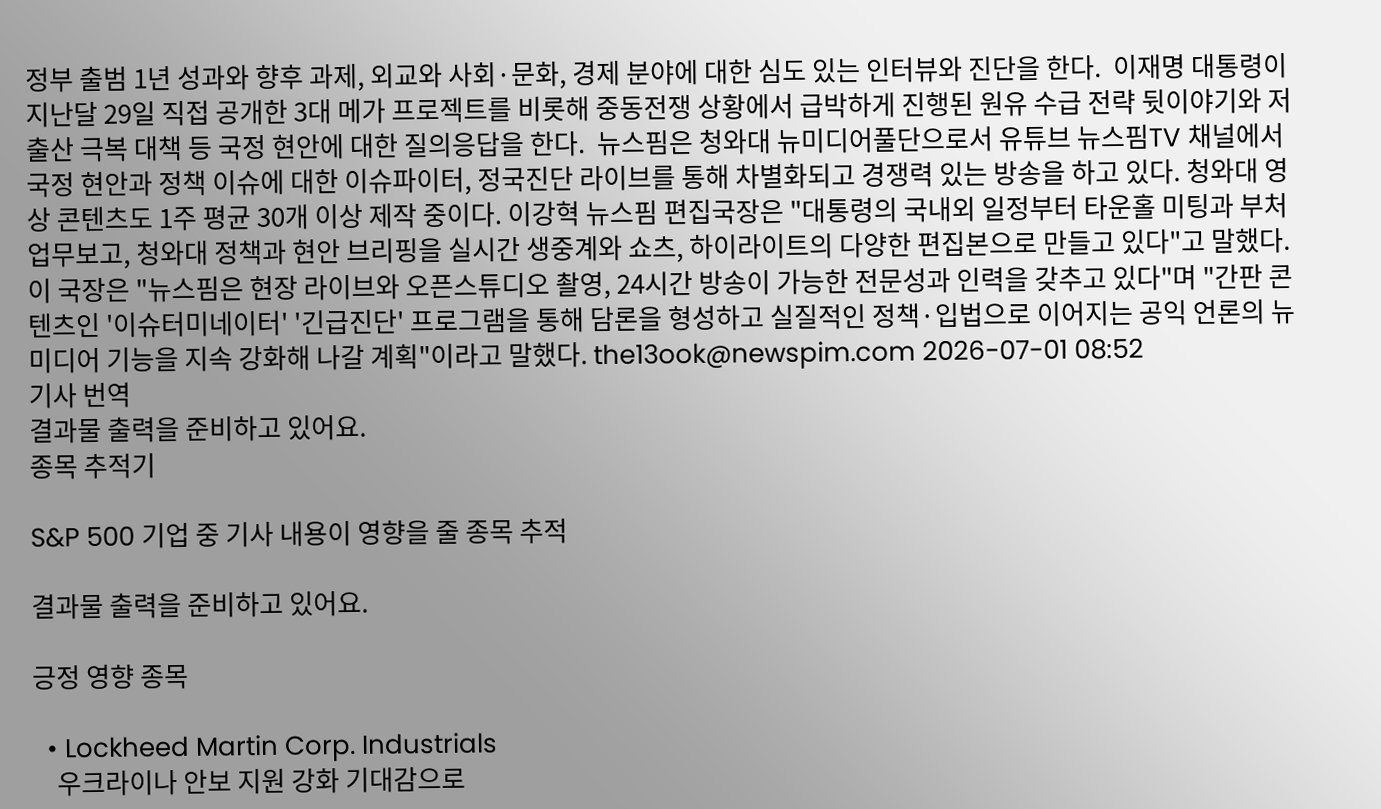정부 출범 1년 성과와 향후 과제, 외교와 사회·문화, 경제 분야에 대한 심도 있는 인터뷰와 진단을 한다.  이재명 대통령이 지난달 29일 직접 공개한 3대 메가 프로젝트를 비롯해 중동전쟁 상황에서 급박하게 진행된 원유 수급 전략 뒷이야기와 저출산 극복 대책 등 국정 현안에 대한 질의응답을 한다.  뉴스핌은 청와대 뉴미디어풀단으로서 유튜브 뉴스핌TV 채널에서 국정 현안과 정책 이슈에 대한 이슈파이터, 정국진단 라이브를 통해 차별화되고 경쟁력 있는 방송을 하고 있다. 청와대 영상 콘텐츠도 1주 평균 30개 이상 제작 중이다. 이강혁 뉴스핌 편집국장은 "대통령의 국내외 일정부터 타운홀 미팅과 부처 업무보고, 청와대 정책과 현안 브리핑을 실시간 생중계와 쇼츠, 하이라이트의 다양한 편집본으로 만들고 있다"고 말했다. 이 국장은 "뉴스핌은 현장 라이브와 오픈스튜디오 촬영, 24시간 방송이 가능한 전문성과 인력을 갖추고 있다"며 "간판 콘텐츠인 '이슈터미네이터' '긴급진단' 프로그램을 통해 담론을 형성하고 실질적인 정책·입법으로 이어지는 공익 언론의 뉴미디어 기능을 지속 강화해 나갈 계획"이라고 말했다. the13ook@newspim.com 2026-07-01 08:52
기사 번역
결과물 출력을 준비하고 있어요.
종목 추적기

S&P 500 기업 중 기사 내용이 영향을 줄 종목 추적

결과물 출력을 준비하고 있어요.

긍정 영향 종목

  • Lockheed Martin Corp. Industrials
    우크라이나 안보 지원 강화 기대감으로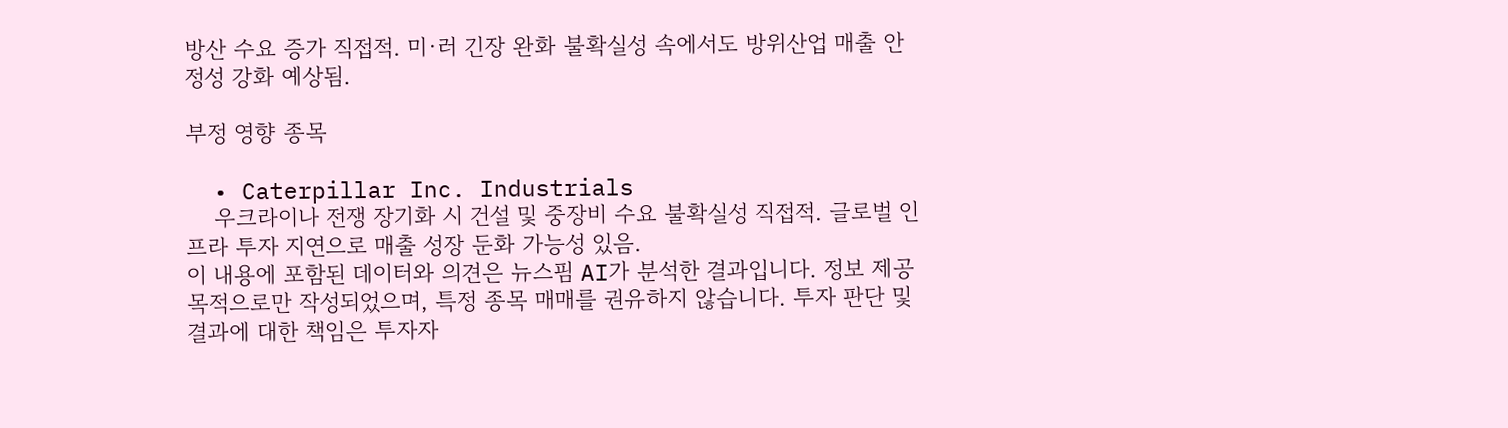방산 수요 증가 직접적. 미·러 긴장 완화 불확실성 속에서도 방위산업 매출 안정성 강화 예상됨.

부정 영향 종목

  • Caterpillar Inc. Industrials
    우크라이나 전쟁 장기화 시 건설 및 중장비 수요 불확실성 직접적. 글로벌 인프라 투자 지연으로 매출 성장 둔화 가능성 있음.
이 내용에 포함된 데이터와 의견은 뉴스핌 AI가 분석한 결과입니다. 정보 제공 목적으로만 작성되었으며, 특정 종목 매매를 권유하지 않습니다. 투자 판단 및 결과에 대한 책임은 투자자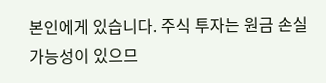본인에게 있습니다. 주식 투자는 원금 손실 가능성이 있으므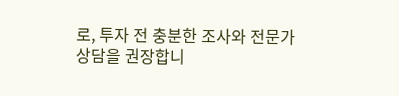로, 투자 전 충분한 조사와 전문가 상담을 권장합니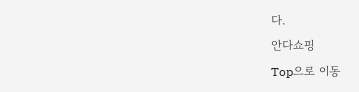다.
안다쇼핑
Top으로 이동